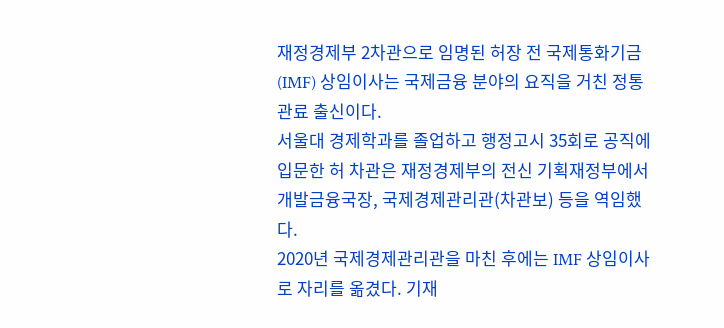재정경제부 2차관으로 임명된 허장 전 국제통화기금(IMF) 상임이사는 국제금융 분야의 요직을 거친 정통 관료 출신이다.
서울대 경제학과를 졸업하고 행정고시 35회로 공직에 입문한 허 차관은 재정경제부의 전신 기획재정부에서 개발금융국장, 국제경제관리관(차관보) 등을 역임했다.
2020년 국제경제관리관을 마친 후에는 IMF 상임이사로 자리를 옮겼다. 기재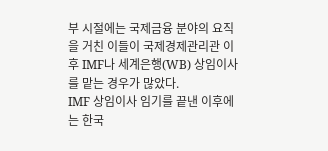부 시절에는 국제금융 분야의 요직을 거친 이들이 국제경제관리관 이후 IMF나 세계은행(WB) 상임이사를 맡는 경우가 많았다.
IMF 상임이사 임기를 끝낸 이후에는 한국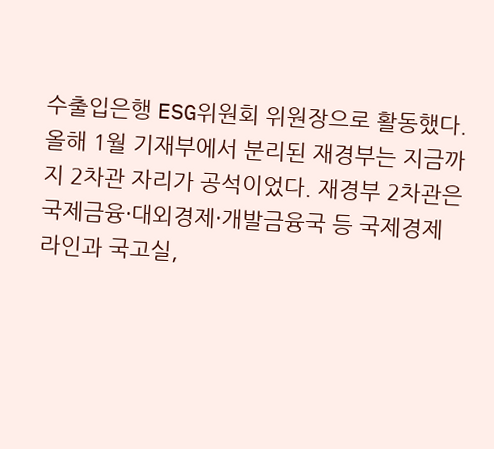수출입은행 ESG위원회 위원장으로 활동했다.
올해 1월 기재부에서 분리된 재경부는 지금까지 2차관 자리가 공석이었다. 재경부 2차관은 국제금융·대외경제·개발금융국 등 국제경제 라인과 국고실,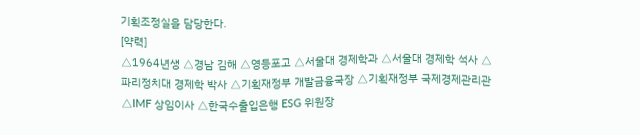기획조정실을 담당한다.
[약력]
△1964년생 △경남 김해 △영등포고 △서울대 경제학과 △서울대 경제학 석사 △파리정치대 경제학 박사 △기획재정부 개발금융국장 △기획재정부 국제경제관리관 △IMF 상임이사 △한국수출입은행 ESG 위원장